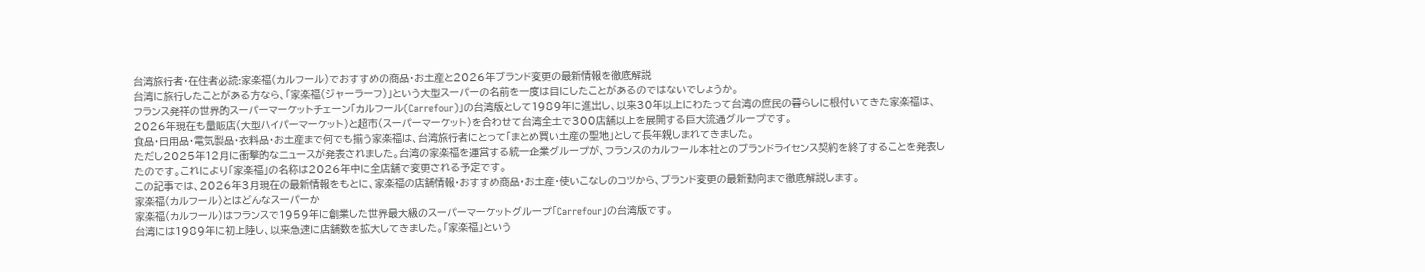台湾旅行者・在住者必読:家楽福(カルフール)でおすすめの商品・お土産と2026年ブランド変更の最新情報を徹底解説
台湾に旅行したことがある方なら、「家楽福(ジャーラーフ)」という大型スーパーの名前を一度は目にしたことがあるのではないでしょうか。
フランス発祥の世界的スーパーマーケットチェーン「カルフール(Carrefour)」の台湾版として1989年に進出し、以来30年以上にわたって台湾の庶民の暮らしに根付いてきた家楽福は、2026年現在も量販店(大型ハイパーマーケット)と超市(スーパーマーケット)を合わせて台湾全土で300店舗以上を展開する巨大流通グループです。
食品・日用品・電気製品・衣料品・お土産まで何でも揃う家楽福は、台湾旅行者にとって「まとめ買い土産の聖地」として長年親しまれてきました。
ただし2025年12月に衝撃的なニュースが発表されました。台湾の家楽福を運営する統一企業グループが、フランスのカルフール本社とのブランドライセンス契約を終了することを発表したのです。これにより「家楽福」の名称は2026年中に全店舗で変更される予定です。
この記事では、2026年3月現在の最新情報をもとに、家楽福の店舗情報・おすすめ商品・お土産・使いこなしのコツから、ブランド変更の最新動向まで徹底解説します。
家楽福(カルフール)とはどんなスーパーか
家楽福(カルフール)はフランスで1959年に創業した世界最大級のスーパーマーケットグループ「Carrefour」の台湾版です。
台湾には1989年に初上陸し、以来急速に店舗数を拡大してきました。「家楽福」という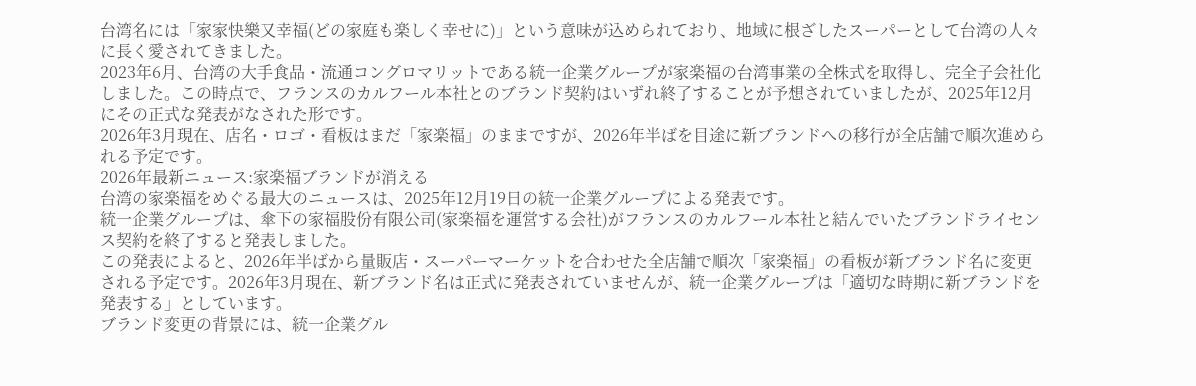台湾名には「家家快樂又幸福(どの家庭も楽しく幸せに)」という意味が込められており、地域に根ざしたスーパーとして台湾の人々に長く愛されてきました。
2023年6月、台湾の大手食品・流通コングロマリットである統一企業グループが家楽福の台湾事業の全株式を取得し、完全子会社化しました。この時点で、フランスのカルフール本社とのブランド契約はいずれ終了することが予想されていましたが、2025年12月にその正式な発表がなされた形です。
2026年3月現在、店名・ロゴ・看板はまだ「家楽福」のままですが、2026年半ばを目途に新ブランドへの移行が全店舗で順次進められる予定です。
2026年最新ニュース:家楽福ブランドが消える
台湾の家楽福をめぐる最大のニュースは、2025年12月19日の統一企業グループによる発表です。
統一企業グループは、傘下の家福股份有限公司(家楽福を運営する会社)がフランスのカルフール本社と結んでいたブランドライセンス契約を終了すると発表しました。
この発表によると、2026年半ばから量販店・スーパーマーケットを合わせた全店舗で順次「家楽福」の看板が新ブランド名に変更される予定です。2026年3月現在、新ブランド名は正式に発表されていませんが、統一企業グループは「適切な時期に新ブランドを発表する」としています。
ブランド変更の背景には、統一企業グル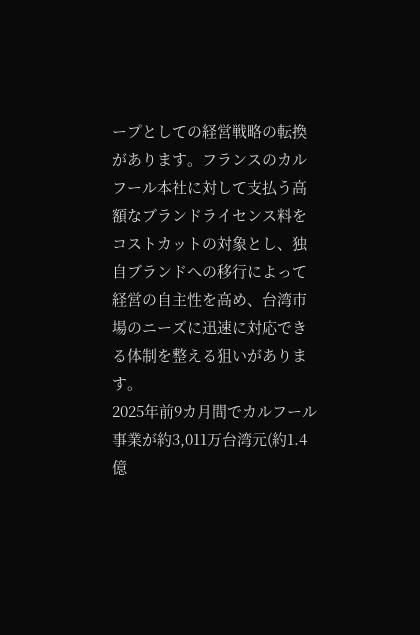ープとしての経営戦略の転換があります。フランスのカルフール本社に対して支払う高額なブランドライセンス料をコストカットの対象とし、独自ブランドへの移行によって経営の自主性を高め、台湾市場のニーズに迅速に対応できる体制を整える狙いがあります。
2025年前9カ月間でカルフール事業が約3,011万台湾元(約1.4億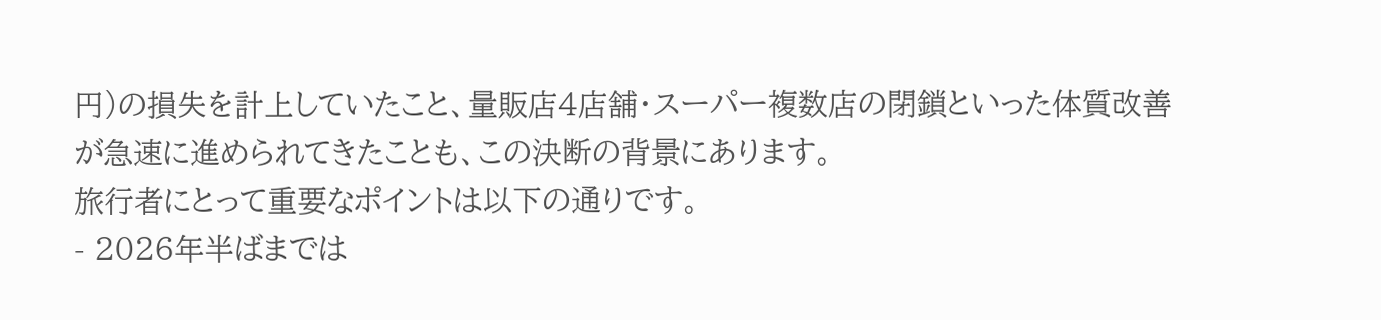円)の損失を計上していたこと、量販店4店舗・スーパー複数店の閉鎖といった体質改善が急速に進められてきたことも、この決断の背景にあります。
旅行者にとって重要なポイントは以下の通りです。
- 2026年半ばまでは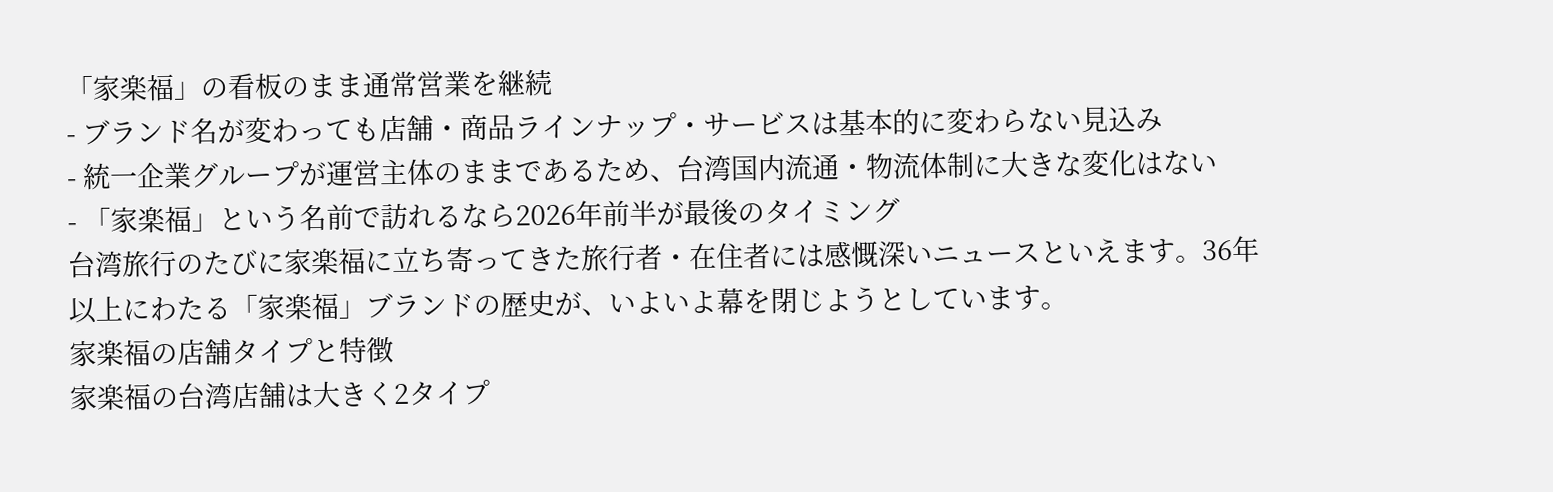「家楽福」の看板のまま通常営業を継続
- ブランド名が変わっても店舗・商品ラインナップ・サービスは基本的に変わらない見込み
- 統一企業グループが運営主体のままであるため、台湾国内流通・物流体制に大きな変化はない
- 「家楽福」という名前で訪れるなら2026年前半が最後のタイミング
台湾旅行のたびに家楽福に立ち寄ってきた旅行者・在住者には感慨深いニュースといえます。36年以上にわたる「家楽福」ブランドの歴史が、いよいよ幕を閉じようとしています。
家楽福の店舗タイプと特徴
家楽福の台湾店舗は大きく2タイプ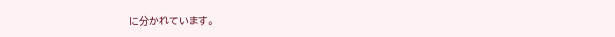に分かれています。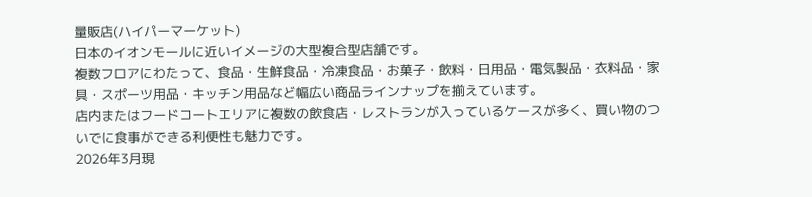量販店(ハイパーマーケット)
日本のイオンモールに近いイメージの大型複合型店舗です。
複数フロアにわたって、食品・生鮮食品・冷凍食品・お菓子・飲料・日用品・電気製品・衣料品・家具・スポーツ用品・キッチン用品など幅広い商品ラインナップを揃えています。
店内またはフードコートエリアに複数の飲食店・レストランが入っているケースが多く、買い物のついでに食事ができる利便性も魅力です。
2026年3月現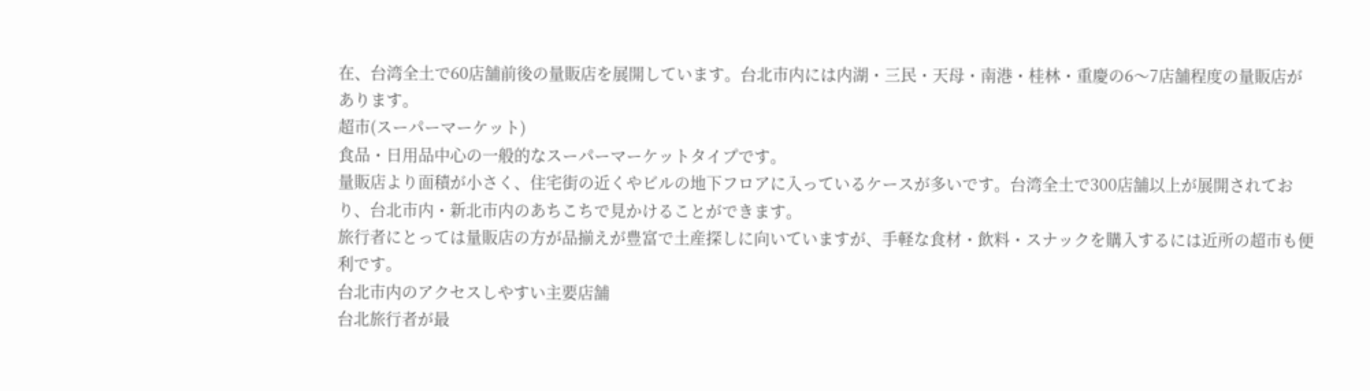在、台湾全土で60店舗前後の量販店を展開しています。台北市内には内湖・三民・天母・南港・桂林・重慶の6〜7店舗程度の量販店があります。
超市(スーパーマーケット)
食品・日用品中心の一般的なスーパーマーケットタイプです。
量販店より面積が小さく、住宅街の近くやビルの地下フロアに入っているケースが多いです。台湾全土で300店舗以上が展開されており、台北市内・新北市内のあちこちで見かけることができます。
旅行者にとっては量販店の方が品揃えが豊富で土産探しに向いていますが、手軽な食材・飲料・スナックを購入するには近所の超市も便利です。
台北市内のアクセスしやすい主要店舗
台北旅行者が最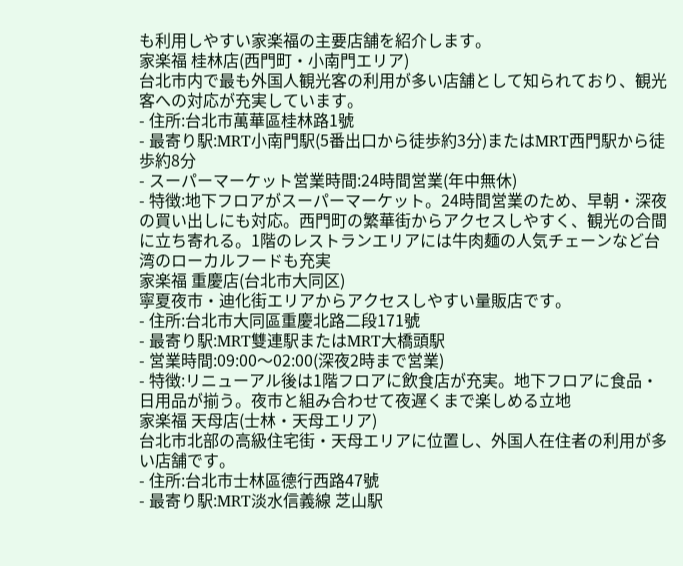も利用しやすい家楽福の主要店舗を紹介します。
家楽福 桂林店(西門町・小南門エリア)
台北市内で最も外国人観光客の利用が多い店舗として知られており、観光客への対応が充実しています。
- 住所:台北市萬華區桂林路1號
- 最寄り駅:MRT小南門駅(5番出口から徒歩約3分)またはMRT西門駅から徒歩約8分
- スーパーマーケット営業時間:24時間営業(年中無休)
- 特徴:地下フロアがスーパーマーケット。24時間営業のため、早朝・深夜の買い出しにも対応。西門町の繁華街からアクセスしやすく、観光の合間に立ち寄れる。1階のレストランエリアには牛肉麺の人気チェーンなど台湾のローカルフードも充実
家楽福 重慶店(台北市大同区)
寧夏夜市・迪化街エリアからアクセスしやすい量販店です。
- 住所:台北市大同區重慶北路二段171號
- 最寄り駅:MRT雙連駅またはMRT大橋頭駅
- 営業時間:09:00〜02:00(深夜2時まで営業)
- 特徴:リニューアル後は1階フロアに飲食店が充実。地下フロアに食品・日用品が揃う。夜市と組み合わせて夜遅くまで楽しめる立地
家楽福 天母店(士林・天母エリア)
台北市北部の高級住宅街・天母エリアに位置し、外国人在住者の利用が多い店舗です。
- 住所:台北市士林區德行西路47號
- 最寄り駅:MRT淡水信義線 芝山駅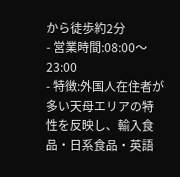から徒歩約2分
- 営業時間:08:00〜23:00
- 特徴:外国人在住者が多い天母エリアの特性を反映し、輸入食品・日系食品・英語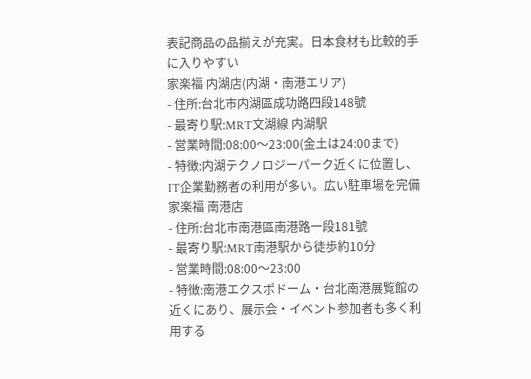表記商品の品揃えが充実。日本食材も比較的手に入りやすい
家楽福 内湖店(内湖・南港エリア)
- 住所:台北市内湖區成功路四段148號
- 最寄り駅:MRT文湖線 内湖駅
- 営業時間:08:00〜23:00(金土は24:00まで)
- 特徴:内湖テクノロジーパーク近くに位置し、IT企業勤務者の利用が多い。広い駐車場を完備
家楽福 南港店
- 住所:台北市南港區南港路一段181號
- 最寄り駅:MRT南港駅から徒歩約10分
- 営業時間:08:00〜23:00
- 特徴:南港エクスポドーム・台北南港展覧館の近くにあり、展示会・イベント参加者も多く利用する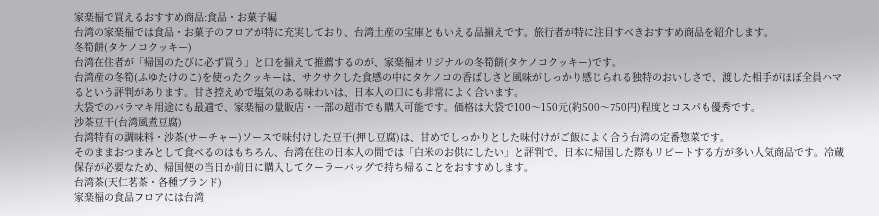家楽福で買えるおすすめ商品:食品・お菓子編
台湾の家楽福では食品・お菓子のフロアが特に充実しており、台湾土産の宝庫ともいえる品揃えです。旅行者が特に注目すべきおすすめ商品を紹介します。
冬筍餅(タケノコクッキー)
台湾在住者が「帰国のたびに必ず買う」と口を揃えて推薦するのが、家楽福オリジナルの冬筍餅(タケノコクッキー)です。
台湾産の冬筍(ふゆたけのこ)を使ったクッキーは、サクサクした食感の中にタケノコの香ばしさと風味がしっかり感じられる独特のおいしさで、渡した相手がほぼ全員ハマるという評判があります。甘さ控えめで塩気のある味わいは、日本人の口にも非常によく合います。
大袋でのバラマキ用途にも最適で、家楽福の量販店・一部の超市でも購入可能です。価格は大袋で100〜150元(約500〜750円)程度とコスパも優秀です。
沙茶豆干(台湾風煮豆腐)
台湾特有の調味料・沙茶(サーチャー)ソースで味付けした豆干(押し豆腐)は、甘めでしっかりとした味付けがご飯によく合う台湾の定番惣菜です。
そのままおつまみとして食べるのはもちろん、台湾在住の日本人の間では「白米のお供にしたい」と評判で、日本に帰国した際もリピートする方が多い人気商品です。冷蔵保存が必要なため、帰国便の当日か前日に購入してクーラーバッグで持ち帰ることをおすすめします。
台湾茶(天仁茗茶・各種ブランド)
家楽福の食品フロアには台湾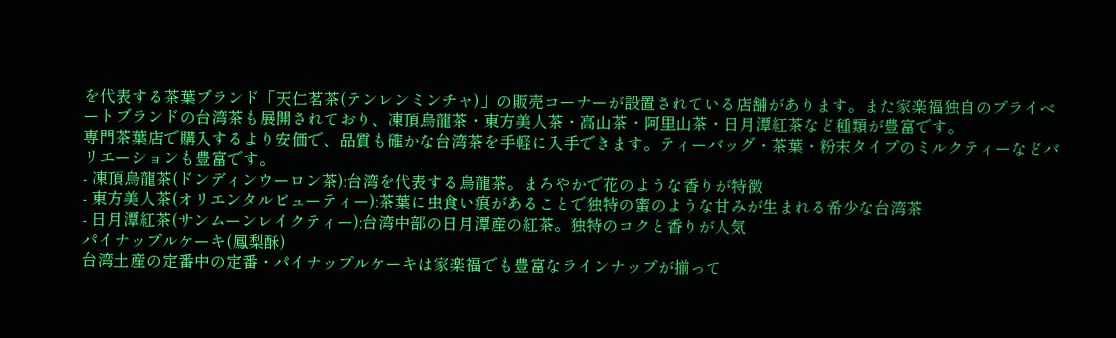を代表する茶葉ブランド「天仁茗茶(テンレンミンチャ)」の販売コーナーが設置されている店舗があります。また家楽福独自のプライベートブランドの台湾茶も展開されており、凍頂烏龍茶・東方美人茶・高山茶・阿里山茶・日月潭紅茶など種類が豊富です。
専門茶葉店で購入するより安価で、品質も確かな台湾茶を手軽に入手できます。ティーバッグ・茶葉・粉末タイプのミルクティーなどバリエーションも豊富です。
- 凍頂烏龍茶(ドンディンウーロン茶):台湾を代表する烏龍茶。まろやかで花のような香りが特徴
- 東方美人茶(オリエンタルビューティー):茶葉に虫食い痕があることで独特の蜜のような甘みが生まれる希少な台湾茶
- 日月潭紅茶(サンムーンレイクティー):台湾中部の日月潭産の紅茶。独特のコクと香りが人気
パイナップルケーキ(鳳梨酥)
台湾土産の定番中の定番・パイナップルケーキは家楽福でも豊富なラインナップが揃って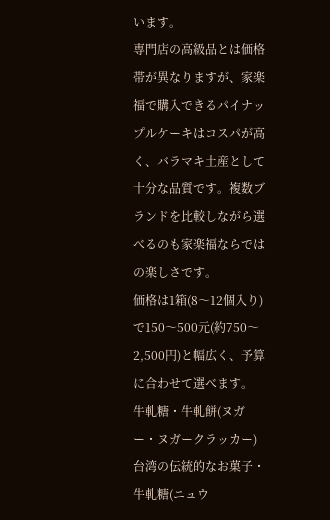います。
専門店の高級品とは価格帯が異なりますが、家楽福で購入できるパイナップルケーキはコスパが高く、バラマキ土産として十分な品質です。複数ブランドを比較しながら選べるのも家楽福ならではの楽しさです。
価格は1箱(8〜12個入り)で150〜500元(約750〜2,500円)と幅広く、予算に合わせて選べます。
牛軋糖・牛軋餅(ヌガー・ヌガークラッカー)
台湾の伝統的なお菓子・牛軋糖(ニュウ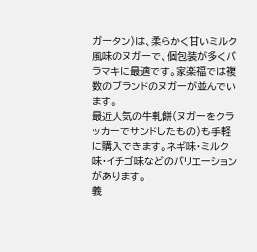ガータン)は、柔らかく甘いミルク風味のヌガーで、個包装が多くバラマキに最適です。家楽福では複数のブランドのヌガーが並んでいます。
最近人気の牛軋餅(ヌガーをクラッカーでサンドしたもの)も手軽に購入できます。ネギ味・ミルク味・イチゴ味などのバリエーションがあります。
義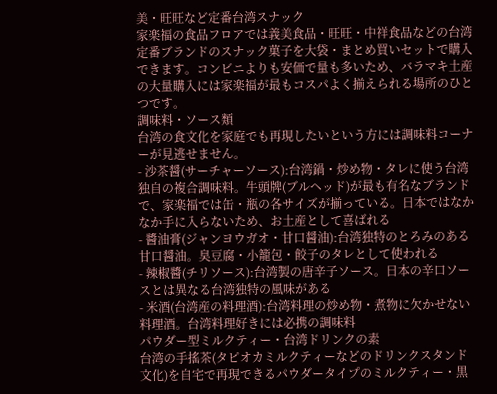美・旺旺など定番台湾スナック
家楽福の食品フロアでは義美食品・旺旺・中祥食品などの台湾定番ブランドのスナック菓子を大袋・まとめ買いセットで購入できます。コンビニよりも安価で量も多いため、バラマキ土産の大量購入には家楽福が最もコスパよく揃えられる場所のひとつです。
調味料・ソース類
台湾の食文化を家庭でも再現したいという方には調味料コーナーが見逃せません。
- 沙茶醤(サーチャーソース):台湾鍋・炒め物・タレに使う台湾独自の複合調味料。牛頭牌(ブルヘッド)が最も有名なブランドで、家楽福では缶・瓶の各サイズが揃っている。日本ではなかなか手に入らないため、お土産として喜ばれる
- 醬油膏(ジャンヨウガオ・甘口醤油):台湾独特のとろみのある甘口醤油。臭豆腐・小籠包・餃子のタレとして使われる
- 辣椒醬(チリソース):台湾製の唐辛子ソース。日本の辛口ソースとは異なる台湾独特の風味がある
- 米酒(台湾産の料理酒):台湾料理の炒め物・煮物に欠かせない料理酒。台湾料理好きには必携の調味料
パウダー型ミルクティー・台湾ドリンクの素
台湾の手搖茶(タピオカミルクティーなどのドリンクスタンド文化)を自宅で再現できるパウダータイプのミルクティー・黒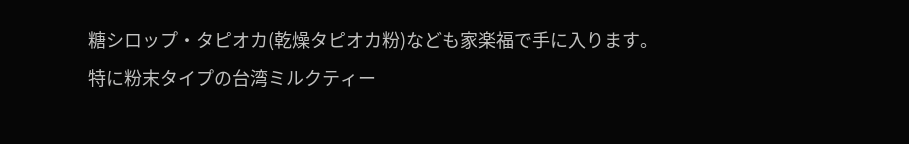糖シロップ・タピオカ(乾燥タピオカ粉)なども家楽福で手に入ります。
特に粉末タイプの台湾ミルクティー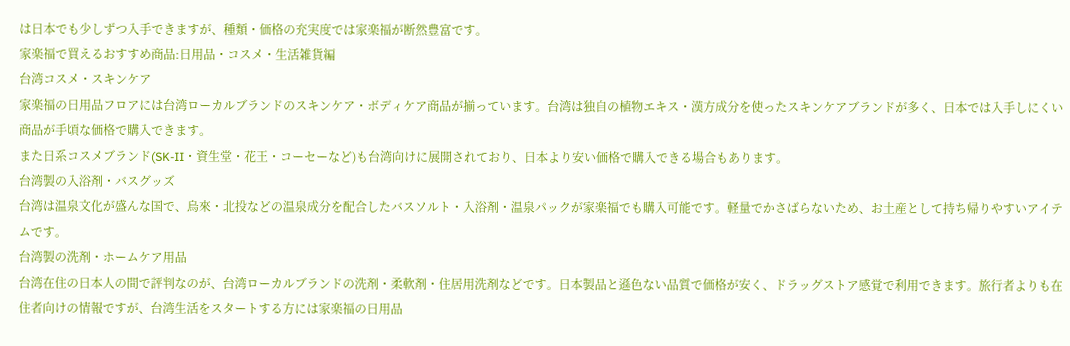は日本でも少しずつ入手できますが、種類・価格の充実度では家楽福が断然豊富です。
家楽福で買えるおすすめ商品:日用品・コスメ・生活雑貨編
台湾コスメ・スキンケア
家楽福の日用品フロアには台湾ローカルブランドのスキンケア・ボディケア商品が揃っています。台湾は独自の植物エキス・漢方成分を使ったスキンケアブランドが多く、日本では入手しにくい商品が手頃な価格で購入できます。
また日系コスメブランド(SK-II・資生堂・花王・コーセーなど)も台湾向けに展開されており、日本より安い価格で購入できる場合もあります。
台湾製の入浴剤・バスグッズ
台湾は温泉文化が盛んな国で、烏來・北投などの温泉成分を配合したバスソルト・入浴剤・温泉パックが家楽福でも購入可能です。軽量でかさばらないため、お土産として持ち帰りやすいアイテムです。
台湾製の洗剤・ホームケア用品
台湾在住の日本人の間で評判なのが、台湾ローカルブランドの洗剤・柔軟剤・住居用洗剤などです。日本製品と遜色ない品質で価格が安く、ドラッグストア感覚で利用できます。旅行者よりも在住者向けの情報ですが、台湾生活をスタートする方には家楽福の日用品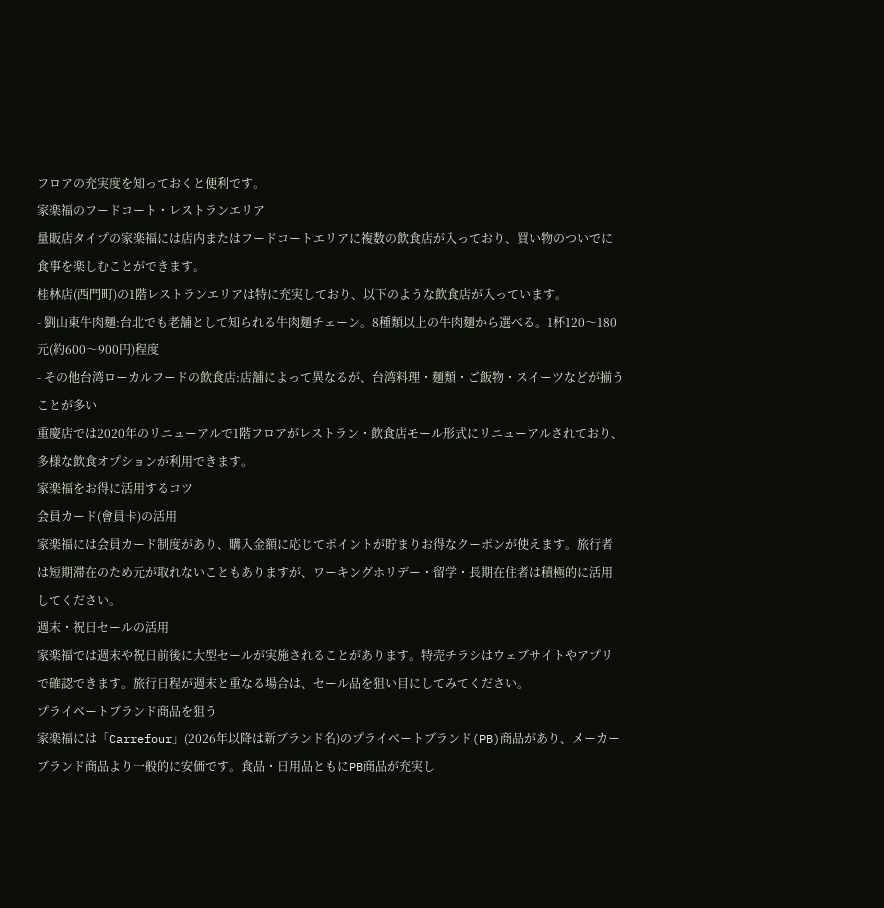フロアの充実度を知っておくと便利です。
家楽福のフードコート・レストランエリア
量販店タイプの家楽福には店内またはフードコートエリアに複数の飲食店が入っており、買い物のついでに食事を楽しむことができます。
桂林店(西門町)の1階レストランエリアは特に充実しており、以下のような飲食店が入っています。
- 劉山東牛肉麺:台北でも老舗として知られる牛肉麺チェーン。8種類以上の牛肉麺から選べる。1杯120〜180元(約600〜900円)程度
- その他台湾ローカルフードの飲食店:店舗によって異なるが、台湾料理・麺類・ご飯物・スイーツなどが揃うことが多い
重慶店では2020年のリニューアルで1階フロアがレストラン・飲食店モール形式にリニューアルされており、多様な飲食オプションが利用できます。
家楽福をお得に活用するコツ
会員カード(會員卡)の活用
家楽福には会員カード制度があり、購入金額に応じてポイントが貯まりお得なクーポンが使えます。旅行者は短期滞在のため元が取れないこともありますが、ワーキングホリデー・留学・長期在住者は積極的に活用してください。
週末・祝日セールの活用
家楽福では週末や祝日前後に大型セールが実施されることがあります。特売チラシはウェブサイトやアプリで確認できます。旅行日程が週末と重なる場合は、セール品を狙い目にしてみてください。
プライベートブランド商品を狙う
家楽福には「Carrefour」(2026年以降は新ブランド名)のプライベートブランド(PB)商品があり、メーカーブランド商品より一般的に安価です。食品・日用品ともにPB商品が充実し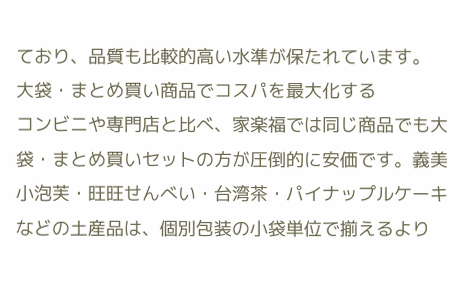ており、品質も比較的高い水準が保たれています。
大袋・まとめ買い商品でコスパを最大化する
コンビニや専門店と比べ、家楽福では同じ商品でも大袋・まとめ買いセットの方が圧倒的に安価です。義美小泡芙・旺旺せんべい・台湾茶・パイナップルケーキなどの土産品は、個別包装の小袋単位で揃えるより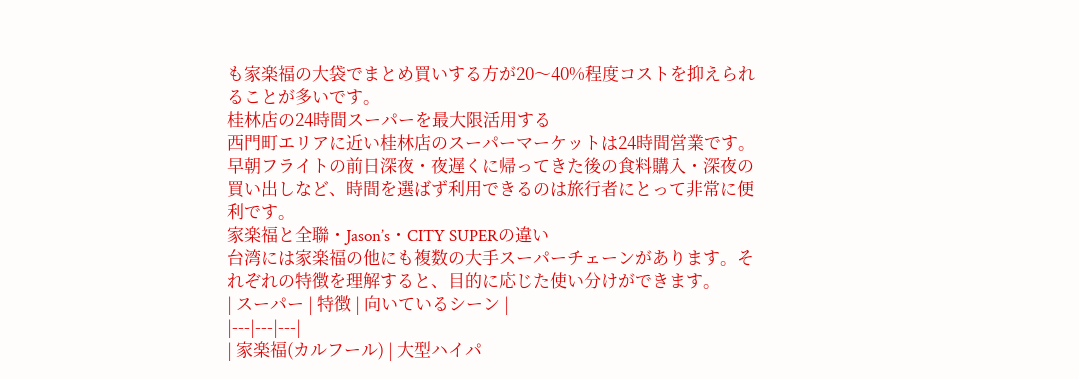も家楽福の大袋でまとめ買いする方が20〜40%程度コストを抑えられることが多いです。
桂林店の24時間スーパーを最大限活用する
西門町エリアに近い桂林店のスーパーマーケットは24時間営業です。早朝フライトの前日深夜・夜遅くに帰ってきた後の食料購入・深夜の買い出しなど、時間を選ばず利用できるのは旅行者にとって非常に便利です。
家楽福と全聯・Jason’s・CITY SUPERの違い
台湾には家楽福の他にも複数の大手スーパーチェーンがあります。それぞれの特徴を理解すると、目的に応じた使い分けができます。
| スーパー | 特徴 | 向いているシーン |
|---|---|---|
| 家楽福(カルフール) | 大型ハイパ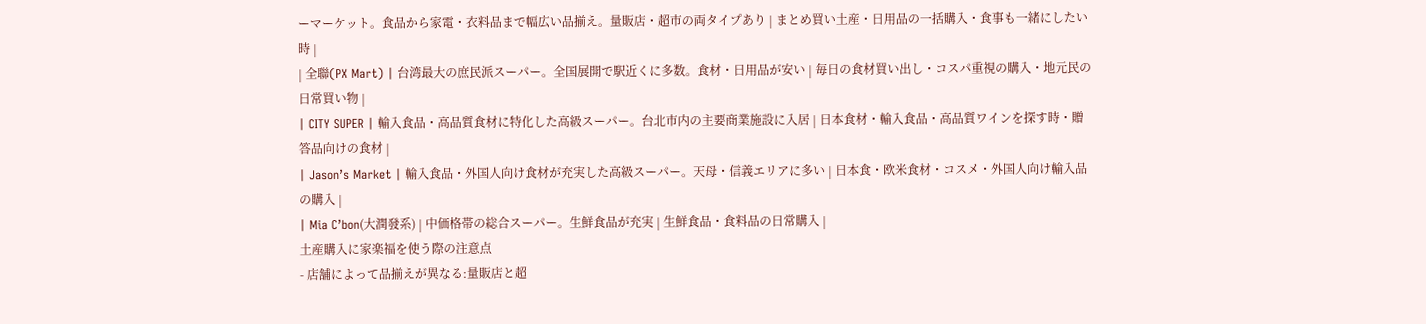ーマーケット。食品から家電・衣料品まで幅広い品揃え。量販店・超市の両タイプあり | まとめ買い土産・日用品の一括購入・食事も一緒にしたい時 |
| 全聯(PX Mart) | 台湾最大の庶民派スーパー。全国展開で駅近くに多数。食材・日用品が安い | 毎日の食材買い出し・コスパ重視の購入・地元民の日常買い物 |
| CITY SUPER | 輸入食品・高品質食材に特化した高級スーパー。台北市内の主要商業施設に入居 | 日本食材・輸入食品・高品質ワインを探す時・贈答品向けの食材 |
| Jason’s Market | 輸入食品・外国人向け食材が充実した高級スーパー。天母・信義エリアに多い | 日本食・欧米食材・コスメ・外国人向け輸入品の購入 |
| Mia C’bon(大潤發系) | 中価格帯の総合スーパー。生鮮食品が充実 | 生鮮食品・食料品の日常購入 |
土産購入に家楽福を使う際の注意点
- 店舗によって品揃えが異なる:量販店と超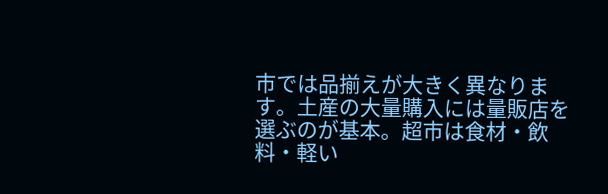市では品揃えが大きく異なります。土産の大量購入には量販店を選ぶのが基本。超市は食材・飲料・軽い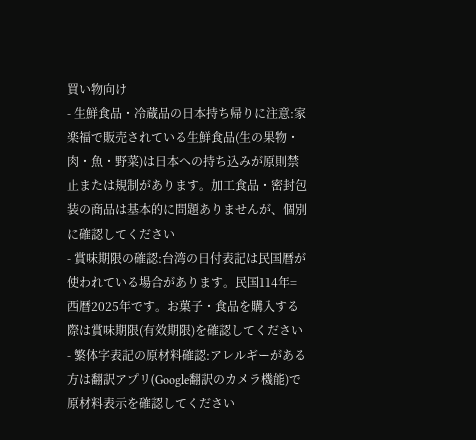買い物向け
- 生鮮食品・冷蔵品の日本持ち帰りに注意:家楽福で販売されている生鮮食品(生の果物・肉・魚・野菜)は日本への持ち込みが原則禁止または規制があります。加工食品・密封包装の商品は基本的に問題ありませんが、個別に確認してください
- 賞味期限の確認:台湾の日付表記は民国暦が使われている場合があります。民国114年=西暦2025年です。お菓子・食品を購入する際は賞味期限(有效期限)を確認してください
- 繁体字表記の原材料確認:アレルギーがある方は翻訳アプリ(Google翻訳のカメラ機能)で原材料表示を確認してください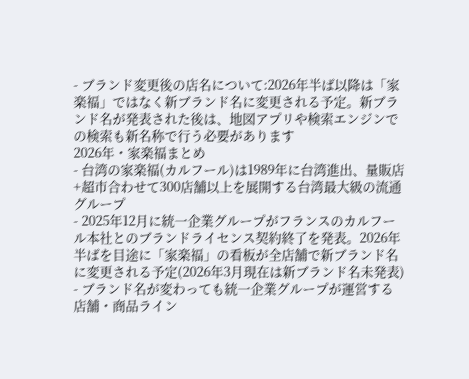- ブランド変更後の店名について:2026年半ば以降は「家楽福」ではなく新ブランド名に変更される予定。新ブランド名が発表された後は、地図アプリや検索エンジンでの検索も新名称で行う必要があります
2026年・家楽福まとめ
- 台湾の家楽福(カルフール)は1989年に台湾進出、量販店+超市合わせて300店舗以上を展開する台湾最大級の流通グループ
- 2025年12月に統一企業グループがフランスのカルフール本社とのブランドライセンス契約終了を発表。2026年半ばを目途に「家楽福」の看板が全店舗で新ブランド名に変更される予定(2026年3月現在は新ブランド名未発表)
- ブランド名が変わっても統一企業グループが運営する店舗・商品ライン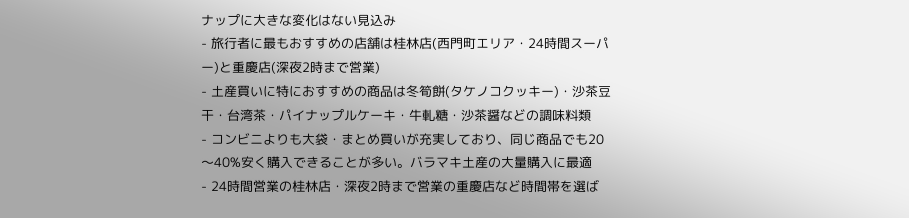ナップに大きな変化はない見込み
- 旅行者に最もおすすめの店舗は桂林店(西門町エリア・24時間スーパー)と重慶店(深夜2時まで営業)
- 土産買いに特におすすめの商品は冬筍餅(タケノコクッキー)・沙茶豆干・台湾茶・パイナップルケーキ・牛軋糖・沙茶醤などの調味料類
- コンビニよりも大袋・まとめ買いが充実しており、同じ商品でも20〜40%安く購入できることが多い。バラマキ土産の大量購入に最適
- 24時間営業の桂林店・深夜2時まで営業の重慶店など時間帯を選ば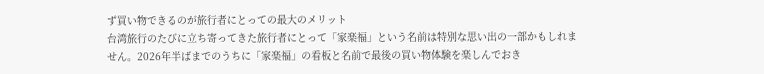ず買い物できるのが旅行者にとっての最大のメリット
台湾旅行のたびに立ち寄ってきた旅行者にとって「家楽福」という名前は特別な思い出の一部かもしれません。2026年半ばまでのうちに「家楽福」の看板と名前で最後の買い物体験を楽しんでおき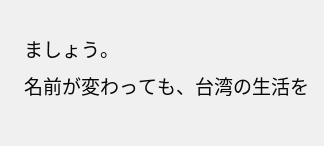ましょう。
名前が変わっても、台湾の生活を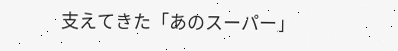支えてきた「あのスーパー」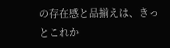の存在感と品揃えは、きっとこれか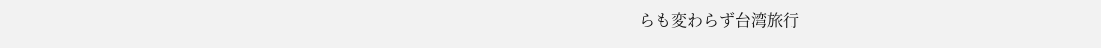らも変わらず台湾旅行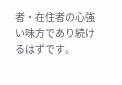者・在住者の心強い味方であり続けるはずです。